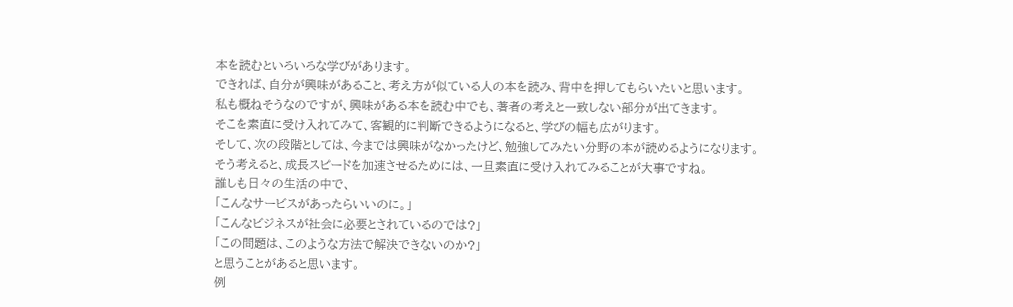本を読むといろいろな学びがあります。
できれば、自分が興味があること、考え方が似ている人の本を読み、背中を押してもらいたいと思います。
私も概ねそうなのですが、興味がある本を読む中でも、著者の考えと一致しない部分が出てきます。
そこを素直に受け入れてみて、客観的に判断できるようになると、学びの幅も広がります。
そして、次の段階としては、今までは興味がなかったけど、勉強してみたい分野の本が読めるようになります。
そう考えると、成長スピードを加速させるためには、一旦素直に受け入れてみることが大事ですね。
誰しも日々の生活の中で、
「こんなサービスがあったらいいのに。」
「こんなビジネスが社会に必要とされているのでは?」
「この問題は、このような方法で解決できないのか?」
と思うことがあると思います。
例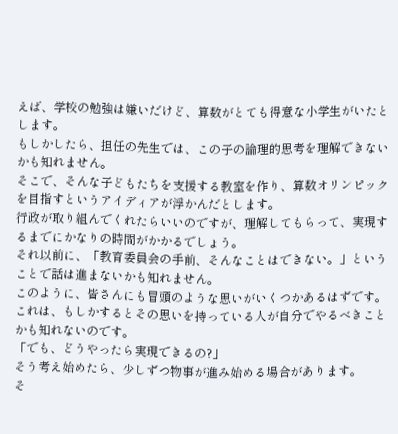えば、学校の勉強は嫌いだけど、算数がとても得意な小学生がいたとします。
もしかしたら、担任の先生では、この子の論理的思考を理解できないかも知れません。
そこで、そんな子どもたちを支援する教室を作り、算数オリンピックを目指すというアイディアが浮かんだとします。
行政が取り組んでくれたらいいのですが、理解してもらって、実現するまでにかなりの時間がかかるでしょう。
それ以前に、「教育委員会の手前、そんなことはできない。」ということで話は進まないかも知れません。
このように、皆さんにも冒頭のような思いがいくつかあるはずです。
これは、もしかするとその思いを持っている人が自分でやるべきことかも知れないのです。
「でも、どうやったら実現できるの?」
そう考え始めたら、少しずつ物事が進み始める場合があります。
そ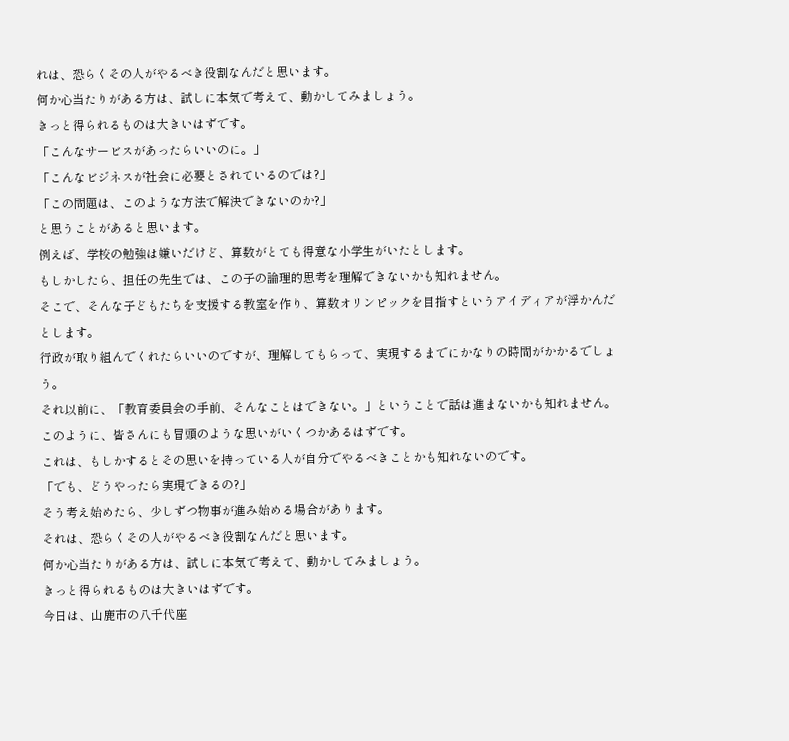れは、恐らくその人がやるべき役割なんだと思います。
何か心当たりがある方は、試しに本気で考えて、動かしてみましょう。
きっと得られるものは大きいはずです。
「こんなサービスがあったらいいのに。」
「こんなビジネスが社会に必要とされているのでは?」
「この問題は、このような方法で解決できないのか?」
と思うことがあると思います。
例えば、学校の勉強は嫌いだけど、算数がとても得意な小学生がいたとします。
もしかしたら、担任の先生では、この子の論理的思考を理解できないかも知れません。
そこで、そんな子どもたちを支援する教室を作り、算数オリンピックを目指すというアイディアが浮かんだとします。
行政が取り組んでくれたらいいのですが、理解してもらって、実現するまでにかなりの時間がかかるでしょう。
それ以前に、「教育委員会の手前、そんなことはできない。」ということで話は進まないかも知れません。
このように、皆さんにも冒頭のような思いがいくつかあるはずです。
これは、もしかするとその思いを持っている人が自分でやるべきことかも知れないのです。
「でも、どうやったら実現できるの?」
そう考え始めたら、少しずつ物事が進み始める場合があります。
それは、恐らくその人がやるべき役割なんだと思います。
何か心当たりがある方は、試しに本気で考えて、動かしてみましょう。
きっと得られるものは大きいはずです。
今日は、山鹿市の八千代座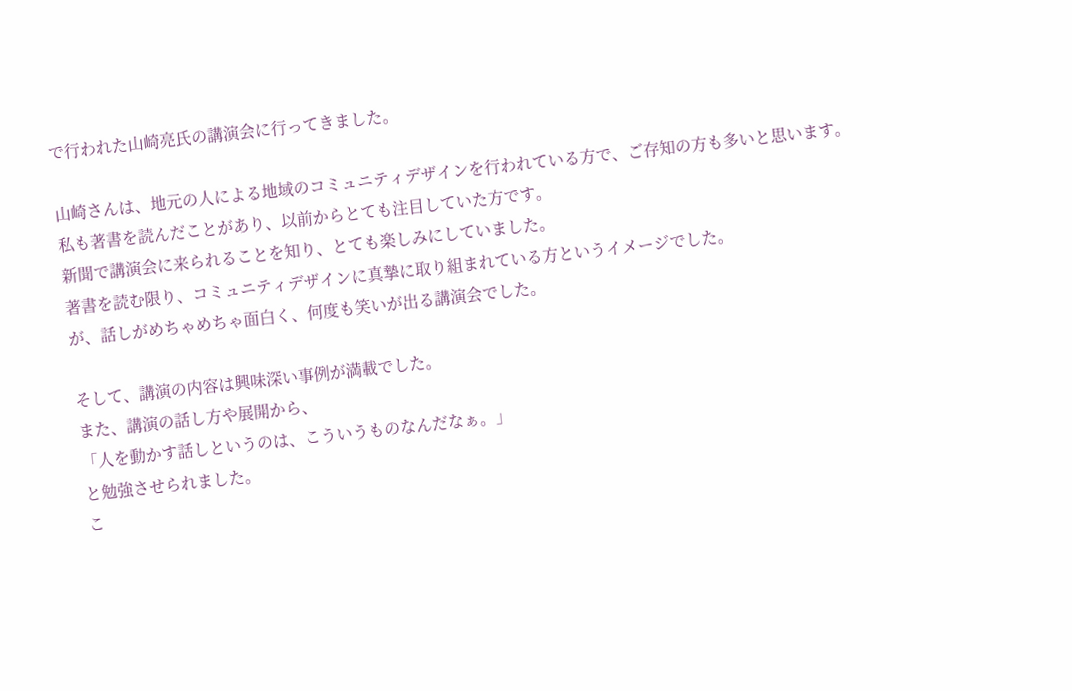で行われた山崎亮氏の講演会に行ってきました。

山崎さんは、地元の人による地域のコミュニティデザインを行われている方で、ご存知の方も多いと思います。
私も著書を読んだことがあり、以前からとても注目していた方です。
新聞で講演会に来られることを知り、とても楽しみにしていました。
著書を読む限り、コミュニティデザインに真摯に取り組まれている方というイメージでした。
が、話しがめちゃめちゃ面白く、何度も笑いが出る講演会でした。

そして、講演の内容は興味深い事例が満載でした。
また、講演の話し方や展開から、
「人を動かす話しというのは、こういうものなんだなぁ。」
と勉強させられました。
こ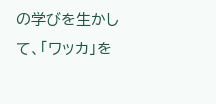の学びを生かして、「ワッカ」を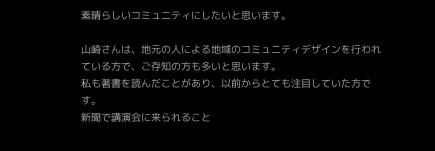素晴らしいコミュニティにしたいと思います。

山崎さんは、地元の人による地域のコミュニティデザインを行われている方で、ご存知の方も多いと思います。
私も著書を読んだことがあり、以前からとても注目していた方です。
新聞で講演会に来られること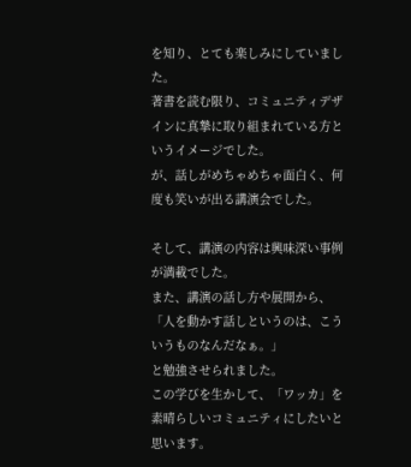を知り、とても楽しみにしていました。
著書を読む限り、コミュニティデザインに真摯に取り組まれている方というイメージでした。
が、話しがめちゃめちゃ面白く、何度も笑いが出る講演会でした。

そして、講演の内容は興味深い事例が満載でした。
また、講演の話し方や展開から、
「人を動かす話しというのは、こういうものなんだなぁ。」
と勉強させられました。
この学びを生かして、「ワッカ」を素晴らしいコミュニティにしたいと思います。